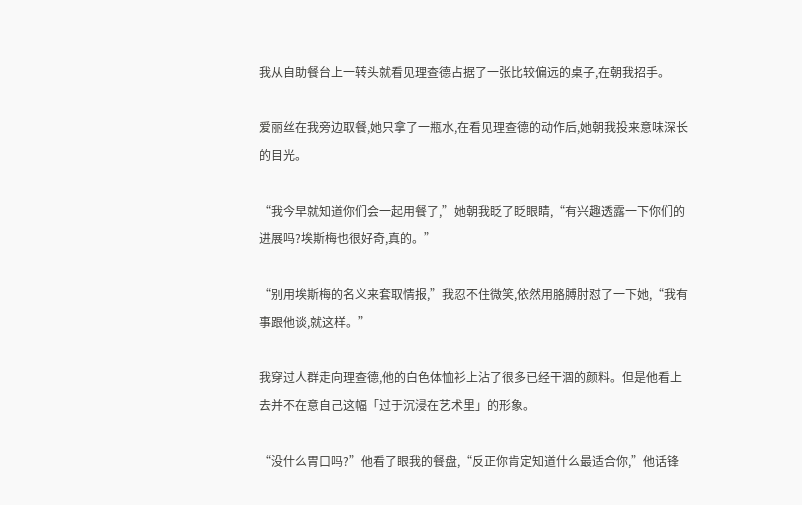我从自助餐台上一转头就看见理查德占据了一张比较偏远的桌子,在朝我招手。

爱丽丝在我旁边取餐,她只拿了一瓶水,在看见理查德的动作后,她朝我投来意味深长的目光。

“我今早就知道你们会一起用餐了,”她朝我眨了眨眼睛,“有兴趣透露一下你们的进展吗?埃斯梅也很好奇,真的。”

“别用埃斯梅的名义来套取情报,”我忍不住微笑,依然用胳膊肘怼了一下她,“我有事跟他谈,就这样。”

我穿过人群走向理查德,他的白色体恤衫上沾了很多已经干涸的颜料。但是他看上去并不在意自己这幅「过于沉浸在艺术里」的形象。

“没什么胃口吗?”他看了眼我的餐盘,“反正你肯定知道什么最适合你,”他话锋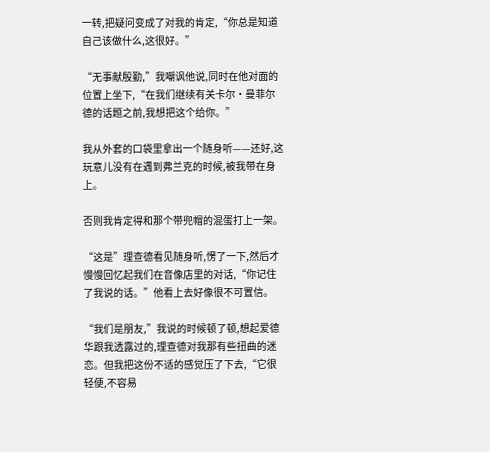一转,把疑问变成了对我的肯定,“你总是知道自己该做什么,这很好。”

“无事献殷勤,”我嘲讽他说,同时在他对面的位置上坐下,“在我们继续有关卡尔·曼菲尔德的话题之前,我想把这个给你。”

我从外套的口袋里拿出一个随身听——还好,这玩意儿没有在遇到弗兰克的时候,被我带在身上。

否则我肯定得和那个带兜帽的混蛋打上一架。

“这是”理查德看见随身听,愣了一下,然后才慢慢回忆起我们在音像店里的对话,“你记住了我说的话。”他看上去好像很不可置信。

“我们是朋友,”我说的时候顿了顿,想起爱德华跟我透露过的,理查德对我那有些扭曲的迷恋。但我把这份不适的感觉压了下去,“它很轻便,不容易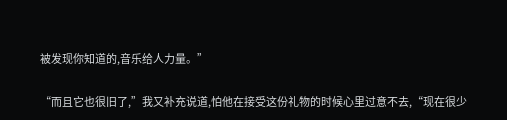被发现你知道的,音乐给人力量。”

“而且它也很旧了,”我又补充说道,怕他在接受这份礼物的时候心里过意不去,“现在很少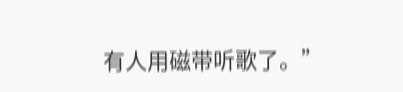有人用磁带听歌了。”